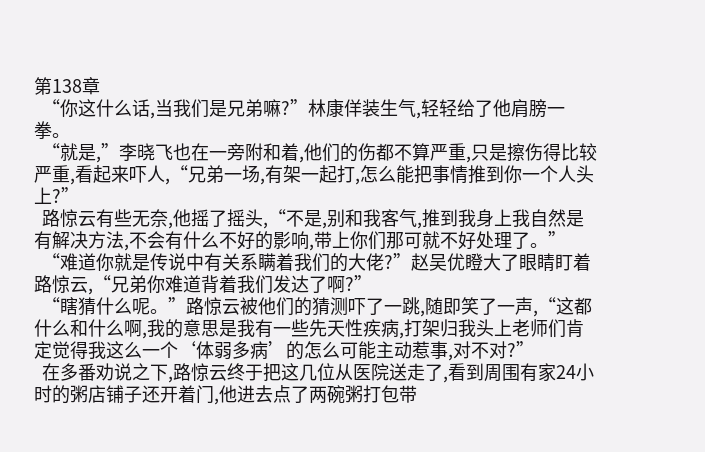第138章
  “你这什么话,当我们是兄弟嘛?”林康佯装生气,轻轻给了他肩膀一拳。
  “就是,”李晓飞也在一旁附和着,他们的伤都不算严重,只是擦伤得比较严重,看起来吓人,“兄弟一场,有架一起打,怎么能把事情推到你一个人头上?”
  路惊云有些无奈,他摇了摇头,“不是,别和我客气,推到我身上我自然是有解决方法,不会有什么不好的影响,带上你们那可就不好处理了。”
  “难道你就是传说中有关系瞒着我们的大佬?”赵吴优瞪大了眼睛盯着路惊云,“兄弟你难道背着我们发达了啊?”
  “瞎猜什么呢。”路惊云被他们的猜测吓了一跳,随即笑了一声,“这都什么和什么啊,我的意思是我有一些先天性疾病,打架归我头上老师们肯定觉得我这么一个‘体弱多病’的怎么可能主动惹事,对不对?”
  在多番劝说之下,路惊云终于把这几位从医院送走了,看到周围有家24小时的粥店铺子还开着门,他进去点了两碗粥打包带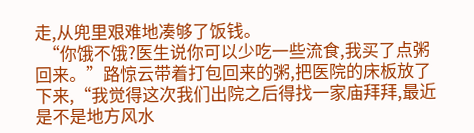走,从兜里艰难地凑够了饭钱。
  “你饿不饿?医生说你可以少吃一些流食,我买了点粥回来。”路惊云带着打包回来的粥,把医院的床板放了下来,“我觉得这次我们出院之后得找一家庙拜拜,最近是不是地方风水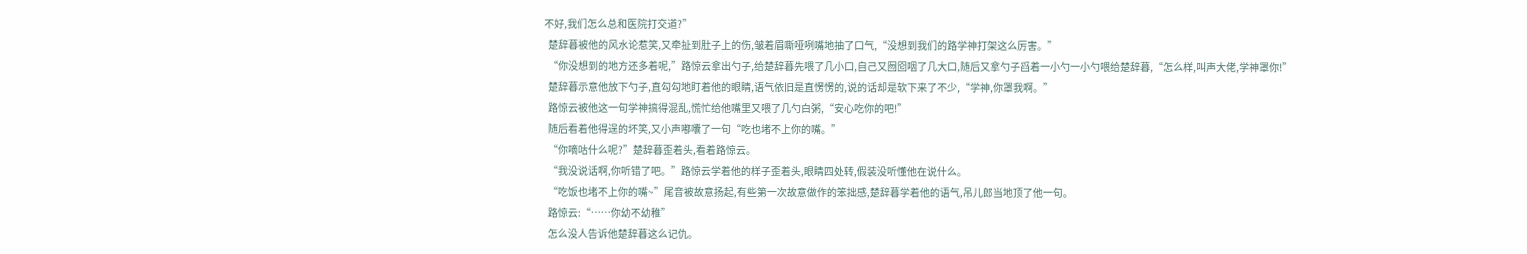不好,我们怎么总和医院打交道?”
  楚辞暮被他的风水论惹笑,又牵扯到肚子上的伤,皱着眉嘶哑咧嘴地抽了口气,“没想到我们的路学神打架这么厉害。”
  “你没想到的地方还多着呢,”路惊云拿出勺子,给楚辞暮先喂了几小口,自己又囫囵咽了几大口,随后又拿勺子舀着一小勺一小勺喂给楚辞暮,“怎么样,叫声大佬,学神罩你!”
  楚辞暮示意他放下勺子,直勾勾地盯着他的眼睛,语气依旧是直愣愣的,说的话却是软下来了不少,“学神,你罩我啊。”
  路惊云被他这一句学神搞得混乱,慌忙给他嘴里又喂了几勺白粥,“安心吃你的吧!”
  随后看着他得逞的坏笑,又小声嘟囔了一句“吃也堵不上你的嘴。”
  “你嘀咕什么呢?”楚辞暮歪着头,看着路惊云。
  “我没说话啊,你听错了吧。”路惊云学着他的样子歪着头,眼睛四处转,假装没听懂他在说什么。
  “吃饭也堵不上你的嘴~”尾音被故意扬起,有些第一次故意做作的笨拙感,楚辞暮学着他的语气,吊儿郎当地顶了他一句。
  路惊云:“……你幼不幼稚”
  怎么没人告诉他楚辞暮这么记仇。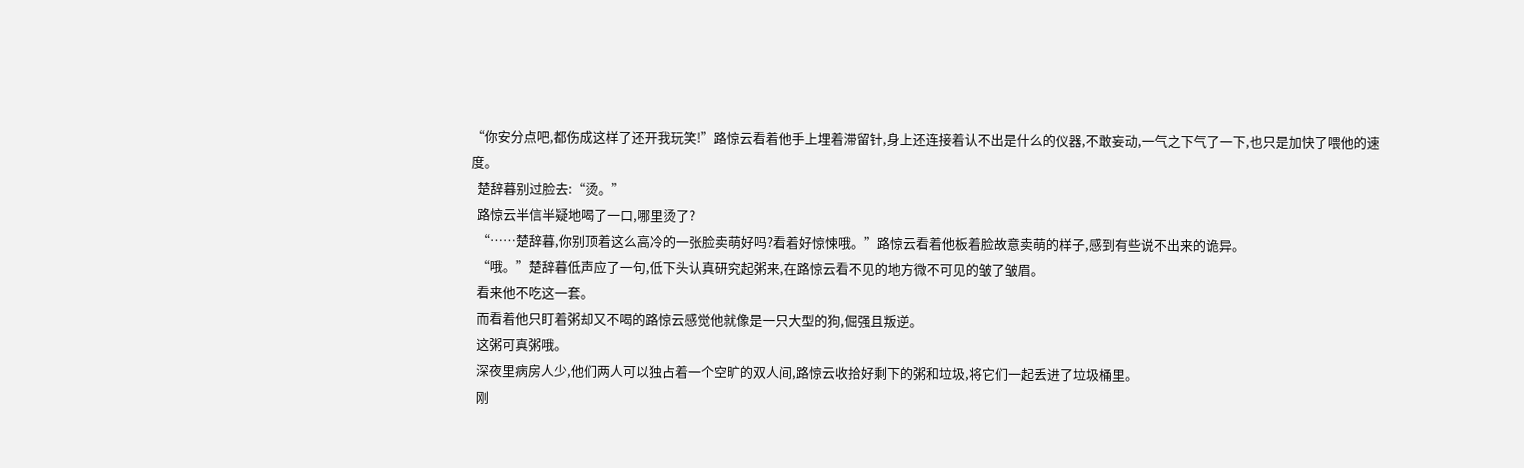“你安分点吧,都伤成这样了还开我玩笑!”路惊云看着他手上埋着滞留针,身上还连接着认不出是什么的仪器,不敢妄动,一气之下气了一下,也只是加快了喂他的速度。
  楚辞暮别过脸去:“烫。”
  路惊云半信半疑地喝了一口,哪里烫了?
  “……楚辞暮,你别顶着这么高冷的一张脸卖萌好吗?看着好惊悚哦。”路惊云看着他板着脸故意卖萌的样子,感到有些说不出来的诡异。
  “哦。”楚辞暮低声应了一句,低下头认真研究起粥来,在路惊云看不见的地方微不可见的皱了皱眉。
  看来他不吃这一套。
  而看着他只盯着粥却又不喝的路惊云感觉他就像是一只大型的狗,倔强且叛逆。
  这粥可真粥哦。
  深夜里病房人少,他们两人可以独占着一个空旷的双人间,路惊云收拾好剩下的粥和垃圾,将它们一起丢进了垃圾桶里。
  刚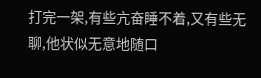打完一架,有些亢奋睡不着,又有些无聊,他状似无意地随口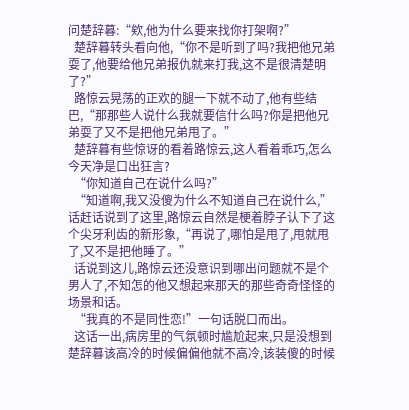问楚辞暮:“欸,他为什么要来找你打架啊?”
  楚辞暮转头看向他,“你不是听到了吗?我把他兄弟耍了,他要给他兄弟报仇就来打我,这不是很清楚明了?”
  路惊云晃荡的正欢的腿一下就不动了,他有些结巴,“那那些人说什么我就要信什么吗?你是把他兄弟耍了又不是把他兄弟甩了。”
  楚辞暮有些惊讶的看着路惊云,这人看着乖巧,怎么今天净是口出狂言?
  “你知道自己在说什么吗?”
  “知道啊,我又没傻为什么不知道自己在说什么,”话赶话说到了这里,路惊云自然是梗着脖子认下了这个尖牙利齿的新形象,“再说了,哪怕是甩了,甩就甩了,又不是把他睡了。”
  话说到这儿,路惊云还没意识到哪出问题就不是个男人了,不知怎的他又想起来那天的那些奇奇怪怪的场景和话。
  “我真的不是同性恋!”一句话脱口而出。
  这话一出,病房里的气氛顿时尴尬起来,只是没想到楚辞暮该高冷的时候偏偏他就不高冷,该装傻的时候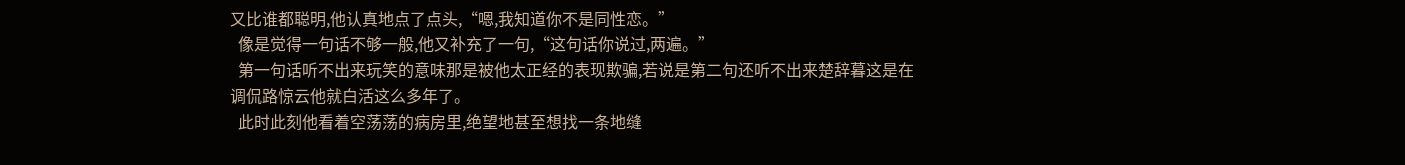又比谁都聪明,他认真地点了点头,“嗯,我知道你不是同性恋。”
  像是觉得一句话不够一般,他又补充了一句,“这句话你说过,两遍。”
  第一句话听不出来玩笑的意味那是被他太正经的表现欺骗,若说是第二句还听不出来楚辞暮这是在调侃路惊云他就白活这么多年了。
  此时此刻他看着空荡荡的病房里,绝望地甚至想找一条地缝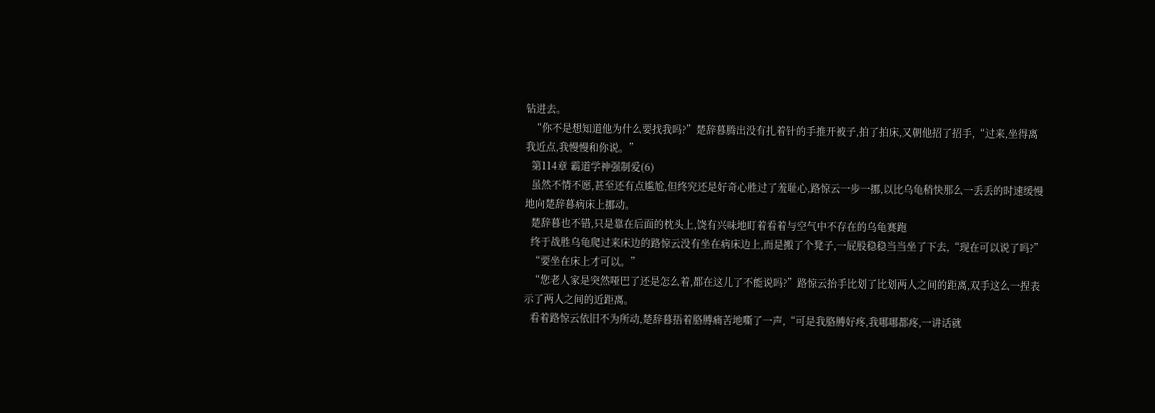钻进去。
  “你不是想知道他为什么要找我吗?”楚辞暮腾出没有扎着针的手推开被子,拍了拍床,又朝他招了招手,“过来,坐得离我近点,我慢慢和你说。”
  第114章 霸道学神强制爱(6)
  虽然不情不愿,甚至还有点尴尬,但终究还是好奇心胜过了羞耻心,路惊云一步一挪,以比乌龟稍快那么一丢丢的时速缓慢地向楚辞暮病床上挪动。
  楚辞暮也不错,只是靠在后面的枕头上,饶有兴味地盯着看着与空气中不存在的乌龟赛跑
  终于战胜乌龟爬过来床边的路惊云没有坐在病床边上,而是搬了个凳子,一屁股稳稳当当坐了下去,“现在可以说了吗?”
  “要坐在床上才可以。”
  “您老人家是突然哑巴了还是怎么着,都在这儿了不能说吗?”路惊云抬手比划了比划两人之间的距离,双手这么一捏表示了两人之间的近距离。
  看着路惊云依旧不为所动,楚辞暮捂着胳膊痛苦地嘶了一声,“可是我胳膊好疼,我哪哪都疼,一讲话就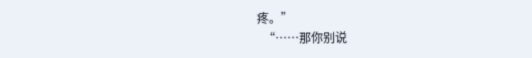疼。”
  “……那你别说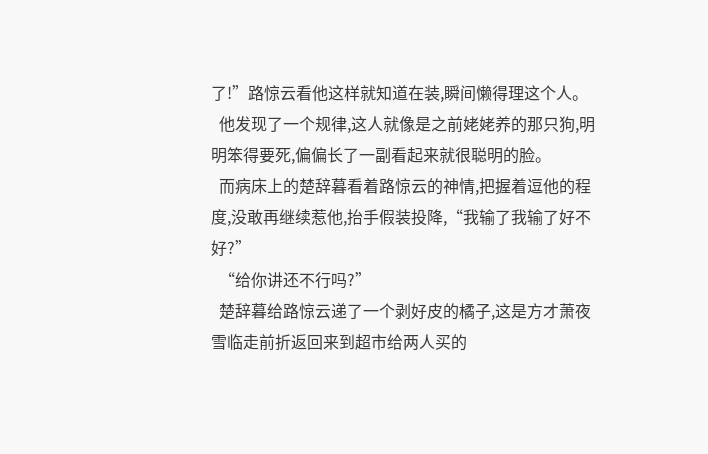了!”路惊云看他这样就知道在装,瞬间懒得理这个人。
  他发现了一个规律,这人就像是之前姥姥养的那只狗,明明笨得要死,偏偏长了一副看起来就很聪明的脸。
  而病床上的楚辞暮看着路惊云的神情,把握着逗他的程度,没敢再继续惹他,抬手假装投降,“我输了我输了好不好?”
  “给你讲还不行吗?”
  楚辞暮给路惊云递了一个剥好皮的橘子,这是方才萧夜雪临走前折返回来到超市给两人买的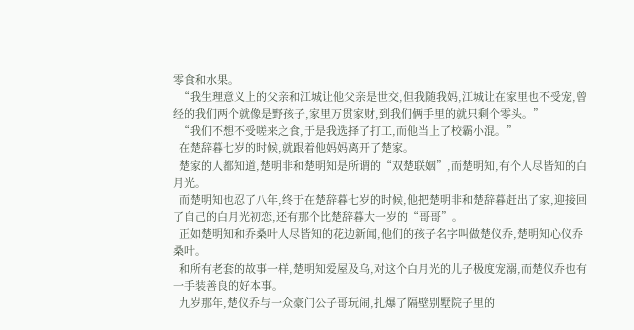零食和水果。
  “我生理意义上的父亲和江城让他父亲是世交,但我随我妈,江城让在家里也不受宠,曾经的我们两个就像是野孩子,家里万贯家财,到我们俩手里的就只剩个零头。”
  “我们不想不受嗟来之食,于是我选择了打工,而他当上了校霸小混。”
  在楚辞暮七岁的时候,就跟着他妈妈离开了楚家。
  楚家的人都知道,楚明非和楚明知是所谓的“双楚联姻”,而楚明知,有个人尽皆知的白月光。
  而楚明知也忍了八年,终于在楚辞暮七岁的时候,他把楚明非和楚辞暮赶出了家,迎接回了自己的白月光初恋,还有那个比楚辞暮大一岁的“哥哥”。
  正如楚明知和乔桑叶人尽皆知的花边新闻,他们的孩子名字叫做楚仪乔,楚明知心仪乔桑叶。
  和所有老套的故事一样,楚明知爱屋及乌,对这个白月光的儿子极度宠溺,而楚仪乔也有一手装善良的好本事。
  九岁那年,楚仪乔与一众豪门公子哥玩闹,扎爆了隔壁别墅院子里的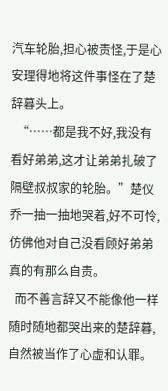汽车轮胎,担心被责怪,于是心安理得地将这件事怪在了楚辞暮头上。
  “……都是我不好,我没有看好弟弟,这才让弟弟扎破了隔壁叔叔家的轮胎。”楚仪乔一抽一抽地哭着,好不可怜,仿佛他对自己没看顾好弟弟真的有那么自责。
  而不善言辞又不能像他一样随时随地都哭出来的楚辞暮,自然被当作了心虚和认罪。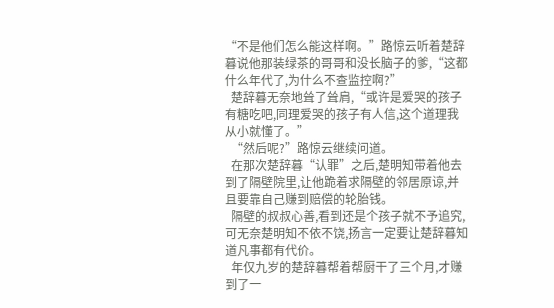“不是他们怎么能这样啊。”路惊云听着楚辞暮说他那装绿茶的哥哥和没长脑子的爹,“这都什么年代了,为什么不查监控啊?”
  楚辞暮无奈地耸了耸肩,“或许是爱哭的孩子有糖吃吧,同理爱哭的孩子有人信,这个道理我从小就懂了。”
  “然后呢?”路惊云继续问道。
  在那次楚辞暮“认罪”之后,楚明知带着他去到了隔壁院里,让他跪着求隔壁的邻居原谅,并且要靠自己赚到赔偿的轮胎钱。
  隔壁的叔叔心善,看到还是个孩子就不予追究,可无奈楚明知不依不饶,扬言一定要让楚辞暮知道凡事都有代价。
  年仅九岁的楚辞暮帮着帮厨干了三个月,才赚到了一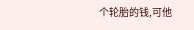个轮胎的钱,可他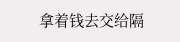拿着钱去交给隔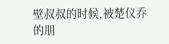壁叔叔的时候,被楚仪乔的朋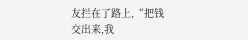友拦在了路上,“把钱交出来,我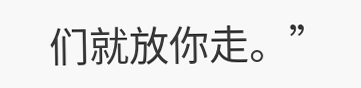们就放你走。”